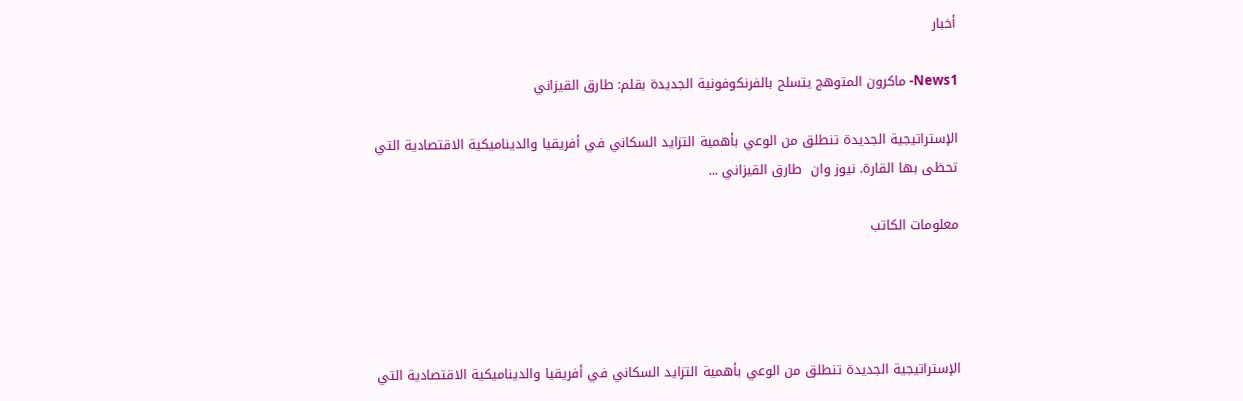أخبار

News1- ماكرون المتوهج يتسلح بالفرنكوفونية الجديدة بقلم: طارق القيزاني

الإستراتيجية الجديدة تنطلق من الوعي بأهمية التزايد السكاني في أفريقيا والديناميكية الاقتصادية التي تحظى بها القارة. نيوز وان  طارق القيزاني ...

معلومات الكاتب




الإستراتيجية الجديدة تنطلق من الوعي بأهمية التزايد السكاني في أفريقيا والديناميكية الاقتصادية التي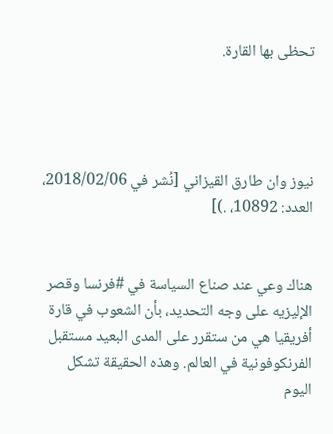تحظى بها القارة.




نيوز وان طارق القيزاني [نُشر في 2018/02/06، العدد: 10892، .)]


هناك وعي عند صناع السياسة في #فرنسا وقصر الإليزيه على وجه التحديد، بأن الشعوب في قارة أفريقيا هي من ستقرر على المدى البعيد مستقبل الفرنكوفونية في العالم. وهذه الحقيقة تشكل اليوم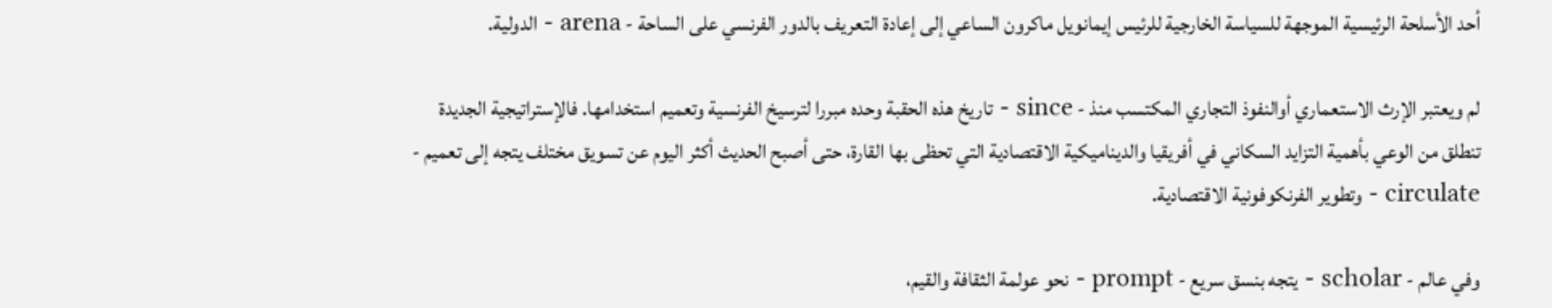أحد الأسلحة الرئيسية الموجهة للسياسة الخارجية للرئيس إيمانويل ماكرون الساعي إلى إعادة التعريف بالدور الفرنسي على الساحة - arena - الدولية.

لم ويعتبر الإرث الاستعماري أوالنفوذ التجاري المكتسب منذ - since - تاريخ هذه الحقبة وحده مبررا لترسيخ الفرنسية وتعميم استخدامها. فالإستراتيجية الجديدة تنطلق من الوعي بأهمية التزايد السكاني في أفريقيا والديناميكية الاقتصادية التي تحظى بها القارة، حتى أصبح الحديث أكثر اليوم عن تسويق مختلف يتجه إلى تعميم - circulate - وتطوير الفرنكوفونية الاقتصادية.

وفي عالم - scholar - يتجه بنسق سريع - prompt - نحو عولمة الثقافة والقيم،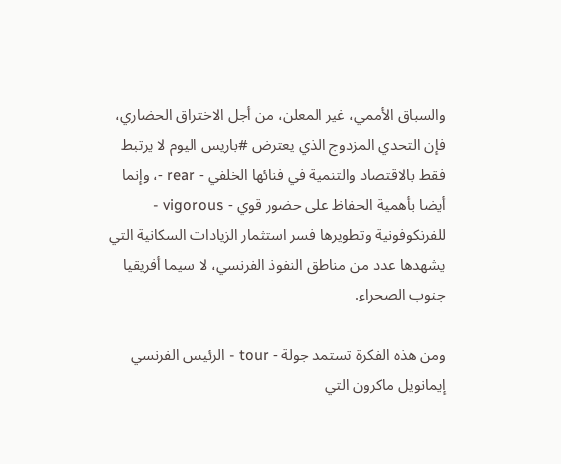والسباق الأممي، غير المعلن، من أجل الاختراق الحضاري، فإن التحدي المزدوج الذي يعترض #باريس اليوم لا يرتبط فقط بالاقتصاد والتنمية في فنائها الخلفي - rear -، وإنما أيضا بأهمية الحفاظ على حضور قوي - vigorous - للفرنكوفونية وتطويرها فسر استثمار الزيادات السكانية التي يشهدها عدد من مناطق النفوذ الفرنسي، لا سيما أفريقيا جنوب الصحراء.

ومن هذه الفكرة تستمد جولة - tour - الرئيس الفرنسي إيمانويل ماكرون التي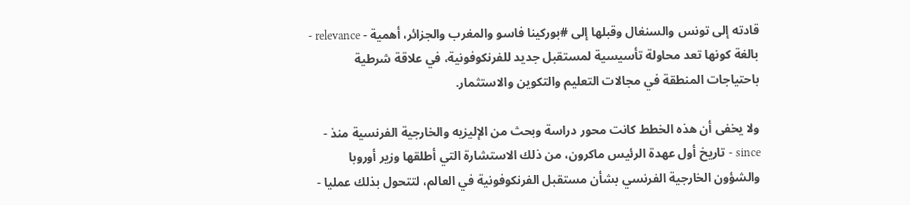قادته إلى تونس والسنغال وقبلها إلى #بوركينا فاسو والمغرب والجزائر، أهمية - relevance - بالغة كونها تعد محاولة تأسيسية لمستقبل جديد للفرنكوفونية، في علاقة شرطية باحتياجات المنطقة في مجالات التعليم والتكوين والاستثمار.

ولا يخفى أن هذه الخطط كانت محور دراسة وبحث من الإليزيه والخارجية الفرنسية منذ - since - تاريخ أول عهدة الرئيس ماكرون، من ذلك الاستشارة التي أطلقها وزير أوروبا والشؤون الخارجية الفرنسي بشأن مستقبل الفرنكوفونية في العالم، لتتحول بذلك عمليا -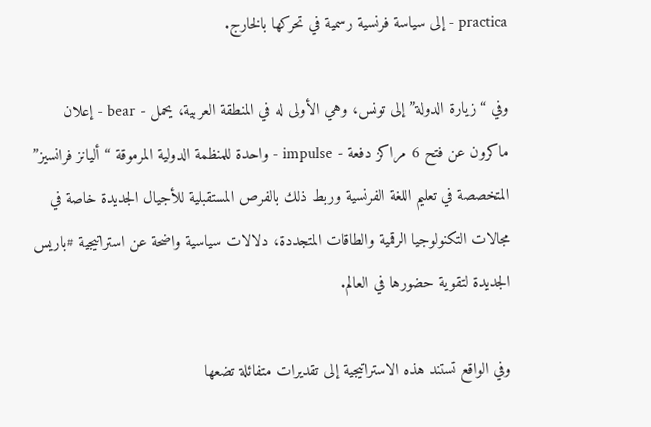practica - إلى سياسة فرنسية رسمية في تحركها بالخارج.

وفي “زيارة الدولة” إلى تونس، وهي الأولى له في المنطقة العربية، يحمل - bear - إعلان ماكرون عن فتح 6 مراكز دفعة - impulse - واحدة للمنظمة الدولية المرموقة “أليانز فرانسيز” المتخصصة في تعليم اللغة الفرنسية وربط ذلك بالفرص المستقبلية للأجيال الجديدة خاصة في مجالات التكنولوجيا الرقمية والطاقات المتجددة، دلالات سياسية واضحة عن استراتيجية #باريس الجديدة لتقوية حضورها في العالم.

وفي الواقع تستند هذه الاستراتيجية إلى تقديرات متفائلة تضعها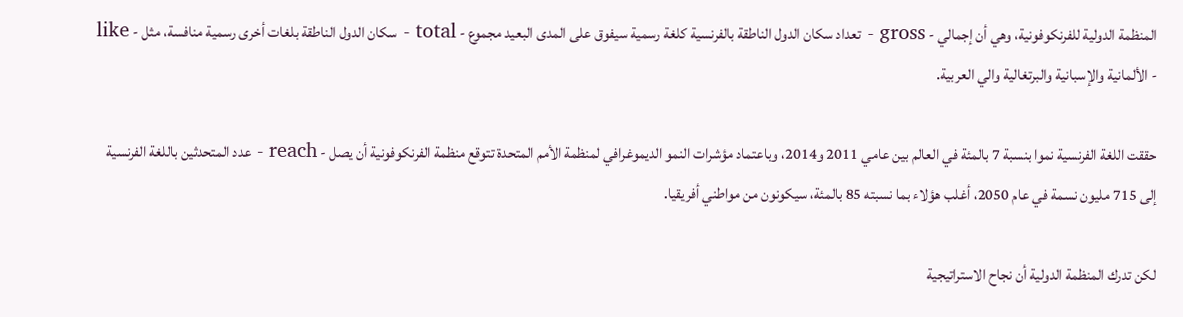المنظمة الدولية للفرنكوفونية، وهي أن إجمالي - gross - تعداد سكان الدول الناطقة بالفرنسية كلغة رسمية سيفوق على المدى البعيد مجموع - total - سكان الدول الناطقة بلغات أخرى رسمية منافسة، مثل - like - الألمانية والإسبانية والبرتغالية والي العربية.

حققت اللغة الفرنسية نموا بنسبة 7 بالمئة في العالم بين عامي 2011 و2014، وباعتماد مؤشرات النمو الديموغرافي لمنظمة الأمم المتحدة تتوقع منظمة الفرنكوفونية أن يصل - reach - عدد المتحدثين باللغة الفرنسية إلى 715 مليون نسمة في عام 2050، أغلب هؤلاء بما نسبته 85 بالمئة، سيكونون من مواطني أفريقيا.

لكن تدرك المنظمة الدولية أن نجاح الاستراتيجية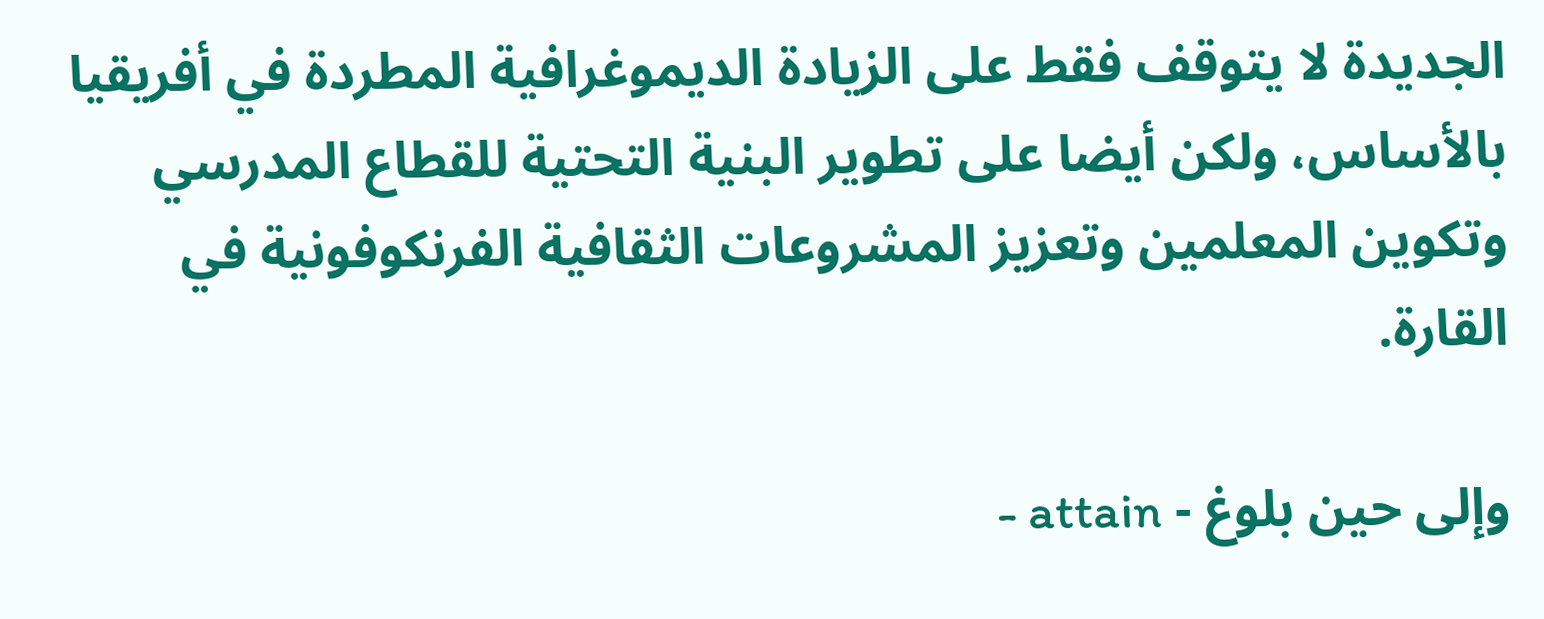الجديدة لا يتوقف فقط على الزيادة الديموغرافية المطردة في أفريقيا بالأساس، ولكن أيضا على تطوير البنية التحتية للقطاع المدرسي وتكوين المعلمين وتعزيز المشروعات الثقافية الفرنكوفونية في القارة.

وإلى حين بلوغ - attain -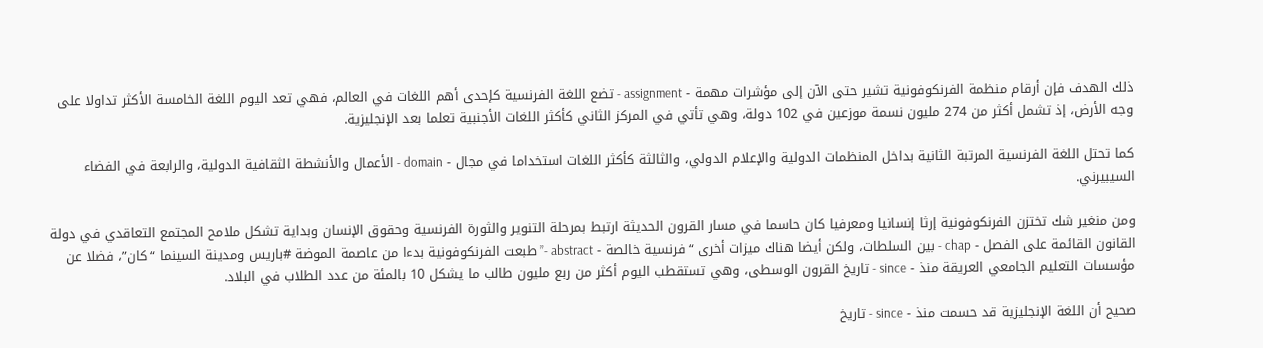ذلك الهدف فإن أرقام منظمة الفرنكوفونية تشير حتى الآن إلى مؤشرات مهمة - assignment - تضع اللغة الفرنسية كإحدى أهم اللغات في العالم، فهي تعد اليوم اللغة الخامسة الأكثر تداولا على وجه الأرض، إذ تشمل أكثر من 274 مليون نسمة موزعين في 102 دولة، وهي تأتي في المركز الثاني كأكثر اللغات الأجنبية تعلما بعد الإنجليزية.

كما تحتل اللغة الفرنسية المرتبة الثانية بداخل المنظمات الدولية والإعلام الدولي، والثالثة كأكثر اللغات استخداما في مجال - domain - الأعمال والأنشطة الثقافية الدولية، والرابعة في الفضاء السيبيرني.

ومن منغير شك تختزن الفرنكوفونية إرثا إنسانيا ومعرفيا كان حاسما في مسار القرون الحديثة ارتبط بمرحلة التنوير والثورة الفرنسية وحقوق الإنسان وبداية تشكل ملامح المجتمع التعاقدي في دولة القانون القائمة على الفصل - chap - بين السلطات، ولكن أيضا هناك ميزات أخرى “فرنسية خالصة - abstract -” طبعت الفرنكوفونية بدءا من عاصمة الموضة #باريس ومدينة السينما “كان”، فضلا عن مؤسسات التعليم الجامعي العريقة منذ - since - تاريخ القرون الوسطى، وهي تستقطب اليوم أكثر من ربع مليون طالب ما يشكل 10 بالمئة من عدد الطلاب في البلاد.

صحيح أن اللغة الإنجليزية قد حسمت منذ - since - تاريخ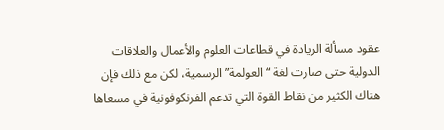عقود مسألة الريادة في قطاعات العلوم والأعمال والعلاقات الدولية حتى صارت لغة “العولمة” الرسمية، لكن مع ذلك فإن هناك الكثير من نقاط القوة التي تدعم الفرنكوفونية في مسعاها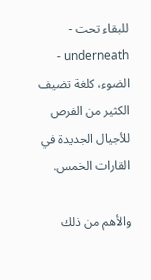للبقاء تحت - underneath - الضوء، كلغة تضيف الكثير من الفرص للأجيال الجديدة في القارات الخمس.

والأهم من ذلك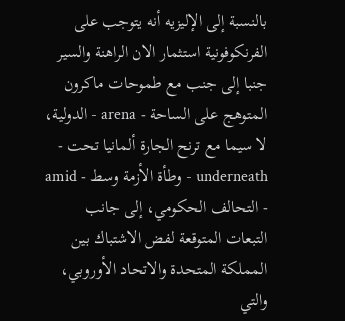بالنسبة إلى الإليزيه أنه يتوجب على الفرنكوفونية استثمار الان الراهنة والسير جنبا إلى جنب مع طموحات ماكرون المتوهج على الساحة - arena - الدولية، لا سيما مع ترنح الجارة ألمانيا تحت - underneath - وطأة الأزمة وسط - amid - التحالف الحكومي، إلى جانب التبعات المتوقعة لفض الاشتباك بين المملكة المتحدة والاتحاد الأوروبي، والتي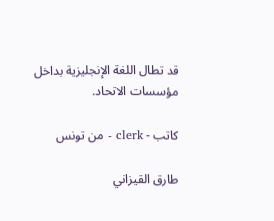قد تطال اللغة الإنجليزية بداخل مؤسسات الاتحاد.

كاتب - clerk - من تونس

طارق القيزاني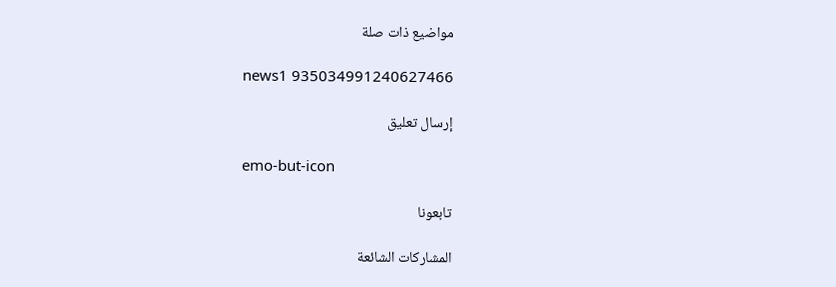مواضيع ذات صلة

news1 935034991240627466

إرسال تعليق

emo-but-icon

تابعونا

المشاركات الشائعة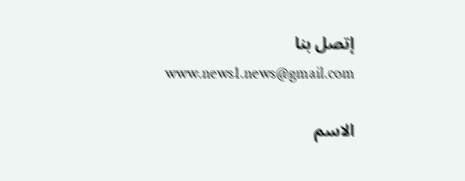إتصل بنا www.news1.news@gmail.com

الاسم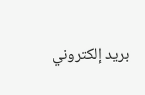بريد إلكتروني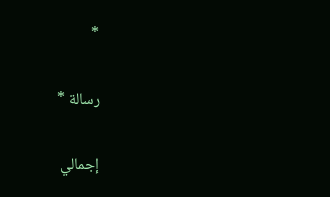*

رسالة *

إجمالي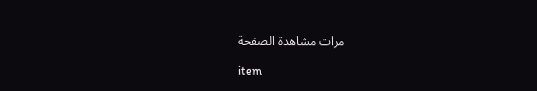مرات مشاهدة الصفحة

item